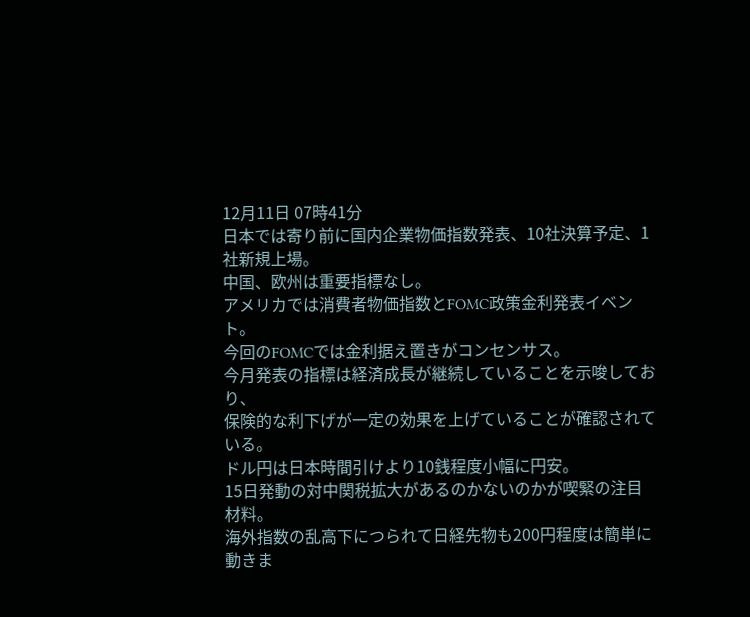12月11日 07時41分
日本では寄り前に国内企業物価指数発表、10社決算予定、1社新規上場。
中国、欧州は重要指標なし。
アメリカでは消費者物価指数とFOMC政策金利発表イベント。
今回のFOMCでは金利据え置きがコンセンサス。
今月発表の指標は経済成長が継続していることを示唆しており、
保険的な利下げが一定の効果を上げていることが確認されている。
ドル円は日本時間引けより10銭程度小幅に円安。
15日発動の対中関税拡大があるのかないのかが喫緊の注目材料。
海外指数の乱高下につられて日経先物も200円程度は簡単に動きま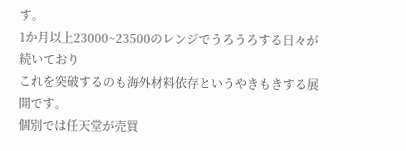す。
1か月以上23000~23500のレンジでうろうろする日々が続いており
これを突破するのも海外材料依存というやきもきする展開です。
個別では任天堂が売買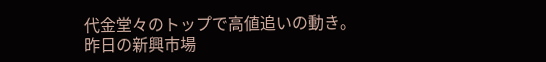代金堂々のトップで高値追いの動き。
昨日の新興市場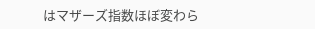はマザーズ指数ほぼ変わら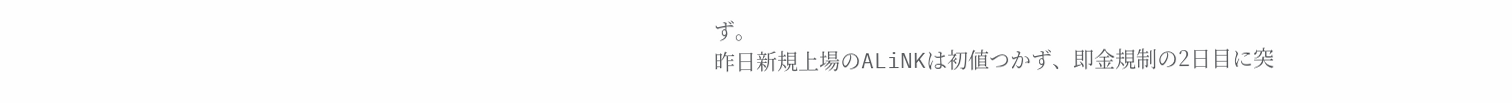ず。
昨日新規上場のALiNKは初値つかず、即金規制の2日目に突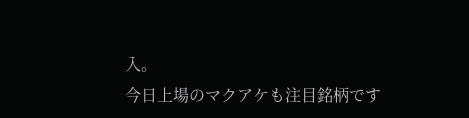入。
今日上場のマクアケも注目銘柄です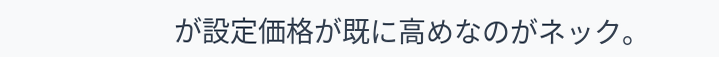が設定価格が既に高めなのがネック。